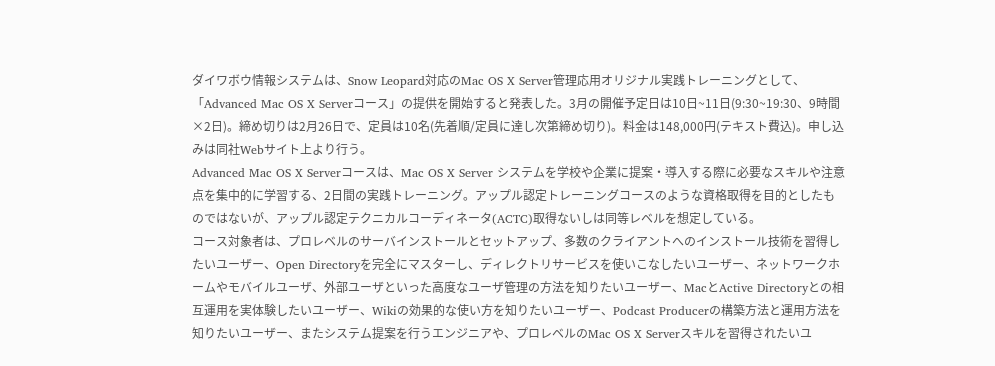ダイワボウ情報システムは、Snow Leopard対応のMac OS X Server管理応用オリジナル実践トレーニングとして、「Advanced Mac OS X Serverコース」の提供を開始すると発表した。3月の開催予定日は10日~11日(9:30~19:30、9時間×2日)。締め切りは2月26日で、定員は10名(先着順/定員に達し次第締め切り)。料金は148,000円(テキスト費込)。申し込みは同社Webサイト上より行う。
Advanced Mac OS X Serverコースは、Mac OS X Server システムを学校や企業に提案・導入する際に必要なスキルや注意点を集中的に学習する、2日間の実践トレーニング。アップル認定トレーニングコースのような資格取得を目的としたものではないが、アップル認定テクニカルコーディネータ(ACTC)取得ないしは同等レベルを想定している。
コース対象者は、プロレベルのサーバインストールとセットアップ、多数のクライアントへのインストール技術を習得したいユーザー、Open Directoryを完全にマスターし、ディレクトリサービスを使いこなしたいユーザー、ネットワークホームやモバイルユーザ、外部ユーザといった高度なユーザ管理の方法を知りたいユーザー、MacとActive Directoryとの相互運用を実体験したいユーザー、Wikiの効果的な使い方を知りたいユーザー、Podcast Producerの構築方法と運用方法を知りたいユーザー、またシステム提案を行うエンジニアや、プロレベルのMac OS X Serverスキルを習得されたいユ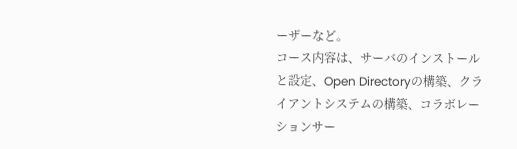ーザーなど。
コース内容は、サーバのインストールと設定、Open Directoryの構築、クライアントシステムの構築、コラボレーションサー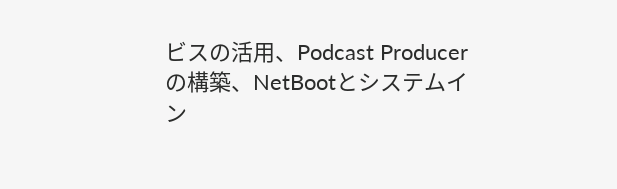ビスの活用、Podcast Producerの構築、NetBootとシステムイン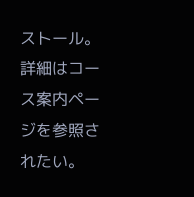ストール。詳細はコース案内ページを参照されたい。